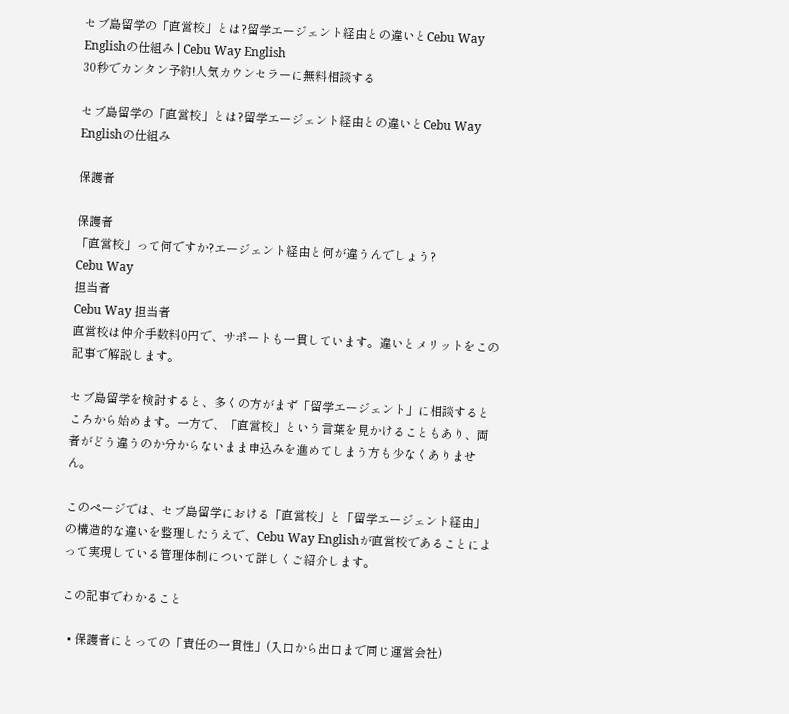セブ島留学の「直営校」とは?留学エージェント経由との違いとCebu Way Englishの仕組み | Cebu Way English
30秒でカンタン予約!人気カウンセラーに無料相談する

セブ島留学の「直営校」とは?留学エージェント経由との違いとCebu Way Englishの仕組み

保護者

保護者
「直営校」って何ですか?エージェント経由と何が違うんでしょう?
Cebu Way
担当者
Cebu Way 担当者
直営校は仲介手数料0円で、サポートも一貫しています。違いとメリットをこの記事で解説します。

セブ島留学を検討すると、多くの方がまず「留学エージェント」に相談するところから始めます。一方で、「直営校」という言葉を見かけることもあり、両者がどう違うのか分からないまま申込みを進めてしまう方も少なくありません。

このページでは、セブ島留学における「直営校」と「留学エージェント経由」の構造的な違いを整理したうえで、Cebu Way Englishが直営校であることによって実現している管理体制について詳しくご紹介します。

この記事でわかること

  • 保護者にとっての「責任の一貫性」(入口から出口まで同じ運営会社)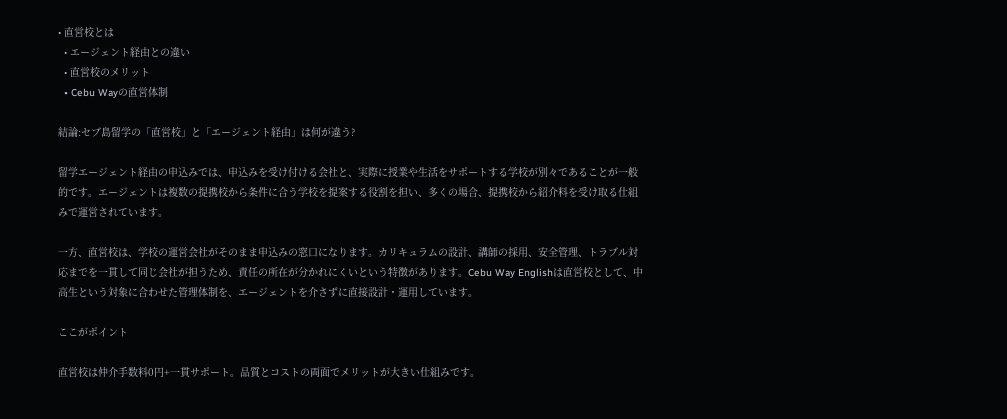• 直営校とは
  • エージェント経由との違い
  • 直営校のメリット
  • Cebu Wayの直営体制

結論:セブ島留学の「直営校」と「エージェント経由」は何が違う?

留学エージェント経由の申込みでは、申込みを受け付ける会社と、実際に授業や生活をサポートする学校が別々であることが一般的です。エージェントは複数の提携校から条件に合う学校を提案する役割を担い、多くの場合、提携校から紹介料を受け取る仕組みで運営されています。

一方、直営校は、学校の運営会社がそのまま申込みの窓口になります。カリキュラムの設計、講師の採用、安全管理、トラブル対応までを一貫して同じ会社が担うため、責任の所在が分かれにくいという特徴があります。Cebu Way Englishは直営校として、中高生という対象に合わせた管理体制を、エージェントを介さずに直接設計・運用しています。

ここがポイント

直営校は仲介手数料0円+一貫サポート。品質とコストの両面でメリットが大きい仕組みです。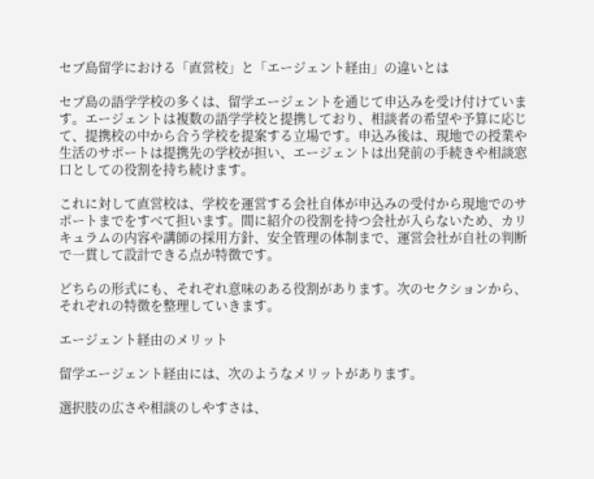セブ島留学における「直営校」と「エージェント経由」の違いとは

セブ島の語学学校の多くは、留学エージェントを通じて申込みを受け付けています。エージェントは複数の語学学校と提携しており、相談者の希望や予算に応じて、提携校の中から合う学校を提案する立場です。申込み後は、現地での授業や生活のサポートは提携先の学校が担い、エージェントは出発前の手続きや相談窓口としての役割を持ち続けます。

これに対して直営校は、学校を運営する会社自体が申込みの受付から現地でのサポートまでをすべて担います。間に紹介の役割を持つ会社が入らないため、カリキュラムの内容や講師の採用方針、安全管理の体制まで、運営会社が自社の判断で一貫して設計できる点が特徴です。

どちらの形式にも、それぞれ意味のある役割があります。次のセクションから、それぞれの特徴を整理していきます。

エージェント経由のメリット

留学エージェント経由には、次のようなメリットがあります。

選択肢の広さや相談のしやすさは、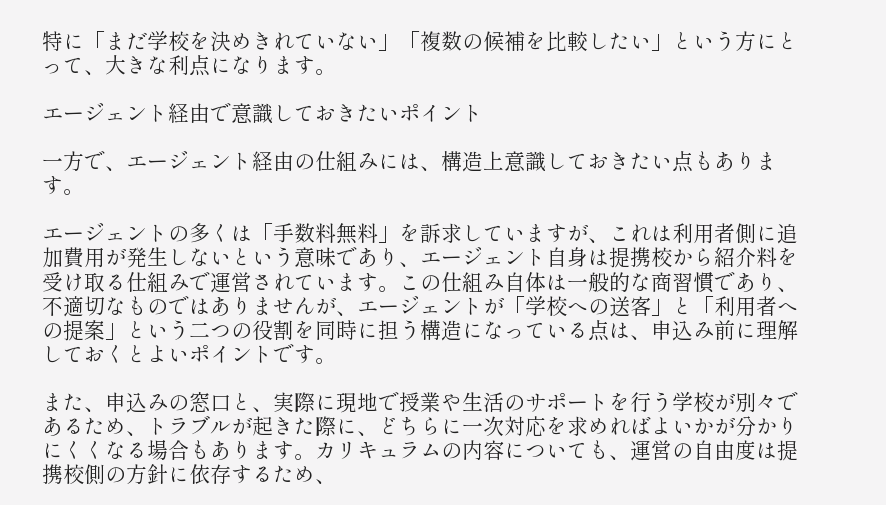特に「まだ学校を決めきれていない」「複数の候補を比較したい」という方にとって、大きな利点になります。

エージェント経由で意識しておきたいポイント

一方で、エージェント経由の仕組みには、構造上意識しておきたい点もあります。

エージェントの多くは「手数料無料」を訴求していますが、これは利用者側に追加費用が発生しないという意味であり、エージェント自身は提携校から紹介料を受け取る仕組みで運営されています。この仕組み自体は一般的な商習慣であり、不適切なものではありませんが、エージェントが「学校への送客」と「利用者への提案」という二つの役割を同時に担う構造になっている点は、申込み前に理解しておくとよいポイントです。

また、申込みの窓口と、実際に現地で授業や生活のサポートを行う学校が別々であるため、トラブルが起きた際に、どちらに一次対応を求めればよいかが分かりにくくなる場合もあります。カリキュラムの内容についても、運営の自由度は提携校側の方針に依存するため、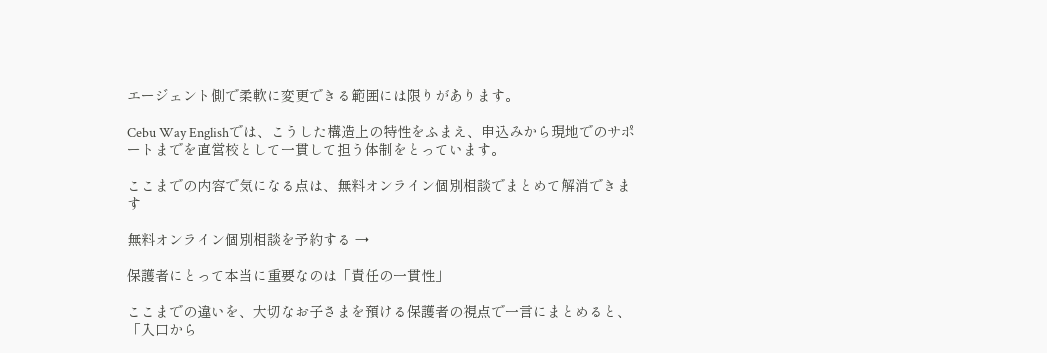エージェント側で柔軟に変更できる範囲には限りがあります。

Cebu Way Englishでは、こうした構造上の特性をふまえ、申込みから現地でのサポートまでを直営校として一貫して担う体制をとっています。

ここまでの内容で気になる点は、無料オンライン個別相談でまとめて解消できます

無料オンライン個別相談を予約する →

保護者にとって本当に重要なのは「責任の一貫性」

ここまでの違いを、大切なお子さまを預ける保護者の視点で一言にまとめると、「入口から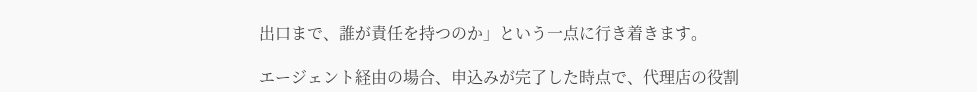出口まで、誰が責任を持つのか」という一点に行き着きます。

エージェント経由の場合、申込みが完了した時点で、代理店の役割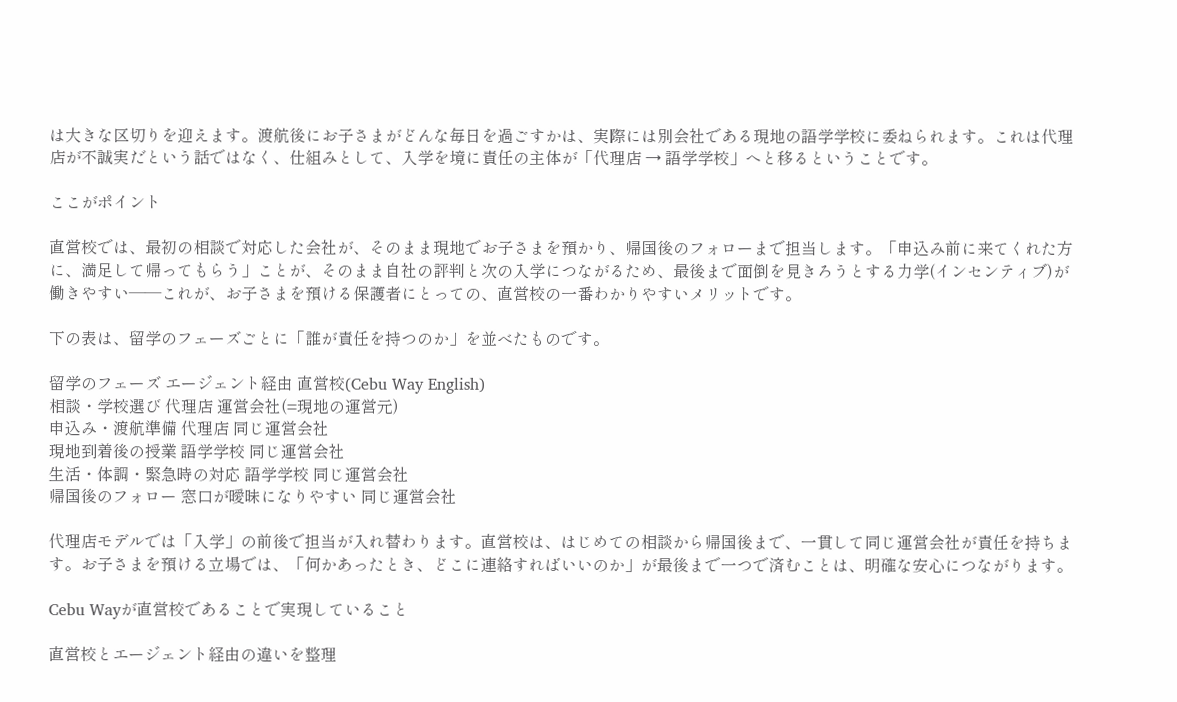は大きな区切りを迎えます。渡航後にお子さまがどんな毎日を過ごすかは、実際には別会社である現地の語学学校に委ねられます。これは代理店が不誠実だという話ではなく、仕組みとして、入学を境に責任の主体が「代理店 → 語学学校」へと移るということです。

ここがポイント

直営校では、最初の相談で対応した会社が、そのまま現地でお子さまを預かり、帰国後のフォローまで担当します。「申込み前に来てくれた方に、満足して帰ってもらう」ことが、そのまま自社の評判と次の入学につながるため、最後まで面倒を見きろうとする力学(インセンティブ)が働きやすい——これが、お子さまを預ける保護者にとっての、直営校の一番わかりやすいメリットです。

下の表は、留学のフェーズごとに「誰が責任を持つのか」を並べたものです。

留学のフェーズ エージェント経由 直営校(Cebu Way English)
相談・学校選び 代理店 運営会社(=現地の運営元)
申込み・渡航準備 代理店 同じ運営会社
現地到着後の授業 語学学校 同じ運営会社
生活・体調・緊急時の対応 語学学校 同じ運営会社
帰国後のフォロー 窓口が曖昧になりやすい 同じ運営会社

代理店モデルでは「入学」の前後で担当が入れ替わります。直営校は、はじめての相談から帰国後まで、一貫して同じ運営会社が責任を持ちます。お子さまを預ける立場では、「何かあったとき、どこに連絡すればいいのか」が最後まで一つで済むことは、明確な安心につながります。

Cebu Wayが直営校であることで実現していること

直営校とエージェント経由の違いを整理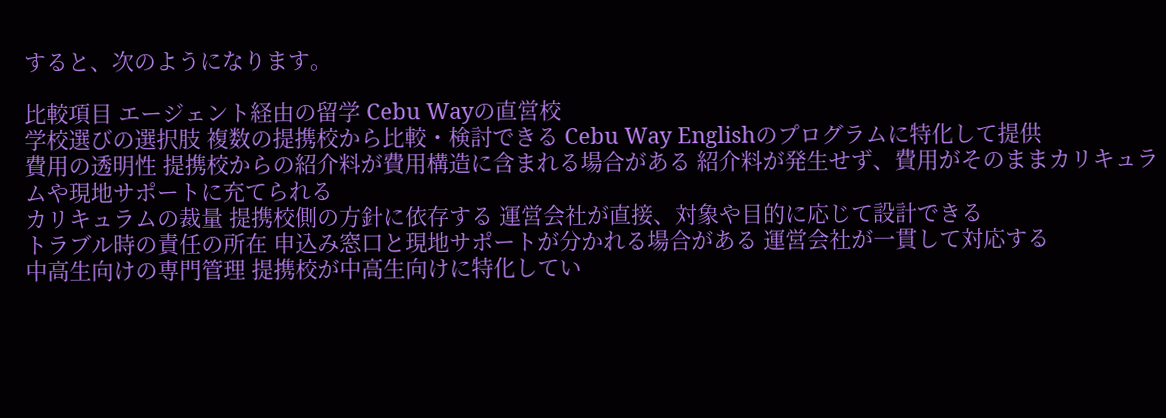すると、次のようになります。

比較項目 エージェント経由の留学 Cebu Wayの直営校
学校選びの選択肢 複数の提携校から比較・検討できる Cebu Way Englishのプログラムに特化して提供
費用の透明性 提携校からの紹介料が費用構造に含まれる場合がある 紹介料が発生せず、費用がそのままカリキュラムや現地サポートに充てられる
カリキュラムの裁量 提携校側の方針に依存する 運営会社が直接、対象や目的に応じて設計できる
トラブル時の責任の所在 申込み窓口と現地サポートが分かれる場合がある 運営会社が一貫して対応する
中高生向けの専門管理 提携校が中高生向けに特化してい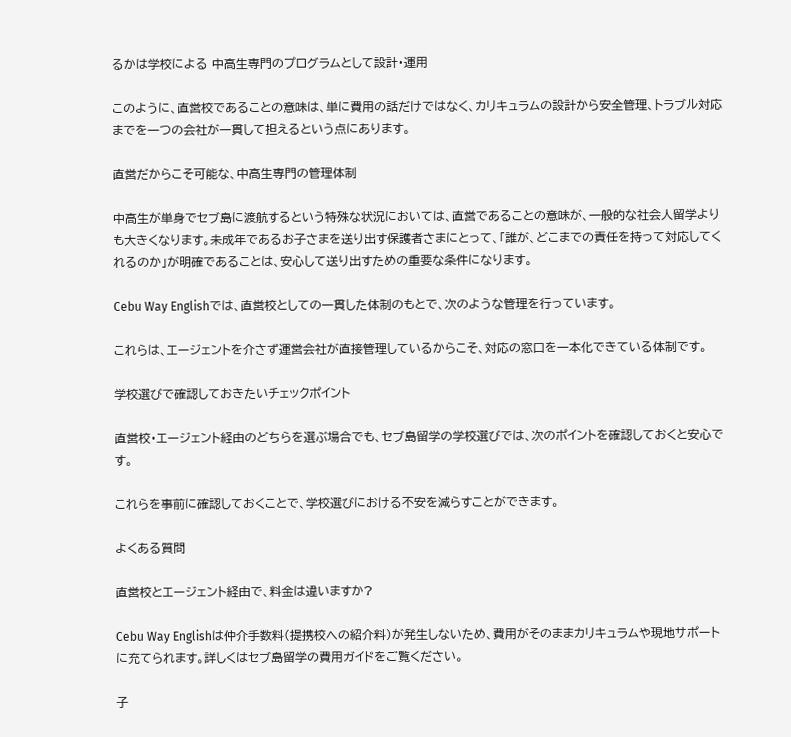るかは学校による 中高生専門のプログラムとして設計・運用

このように、直営校であることの意味は、単に費用の話だけではなく、カリキュラムの設計から安全管理、トラブル対応までを一つの会社が一貫して担えるという点にあります。

直営だからこそ可能な、中高生専門の管理体制

中高生が単身でセブ島に渡航するという特殊な状況においては、直営であることの意味が、一般的な社会人留学よりも大きくなります。未成年であるお子さまを送り出す保護者さまにとって、「誰が、どこまでの責任を持って対応してくれるのか」が明確であることは、安心して送り出すための重要な条件になります。

Cebu Way Englishでは、直営校としての一貫した体制のもとで、次のような管理を行っています。

これらは、エージェントを介さず運営会社が直接管理しているからこそ、対応の窓口を一本化できている体制です。

学校選びで確認しておきたいチェックポイント

直営校・エージェント経由のどちらを選ぶ場合でも、セブ島留学の学校選びでは、次のポイントを確認しておくと安心です。

これらを事前に確認しておくことで、学校選びにおける不安を減らすことができます。

よくある質問

直営校とエージェント経由で、料金は違いますか?

Cebu Way Englishは仲介手数料(提携校への紹介料)が発生しないため、費用がそのままカリキュラムや現地サポートに充てられます。詳しくはセブ島留学の費用ガイドをご覧ください。

子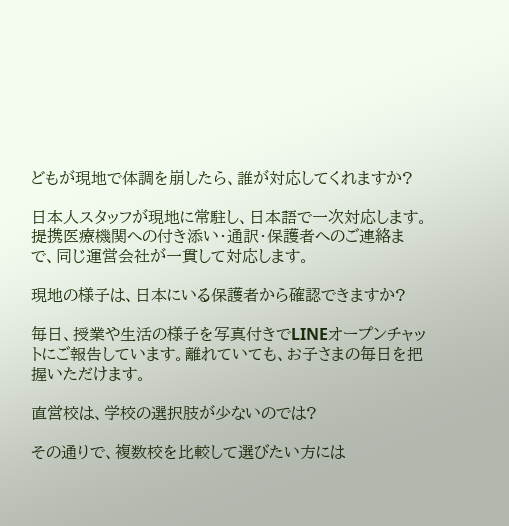どもが現地で体調を崩したら、誰が対応してくれますか?

日本人スタッフが現地に常駐し、日本語で一次対応します。提携医療機関への付き添い・通訳・保護者へのご連絡まで、同じ運営会社が一貫して対応します。

現地の様子は、日本にいる保護者から確認できますか?

毎日、授業や生活の様子を写真付きでLINEオープンチャットにご報告しています。離れていても、お子さまの毎日を把握いただけます。

直営校は、学校の選択肢が少ないのでは?

その通りで、複数校を比較して選びたい方には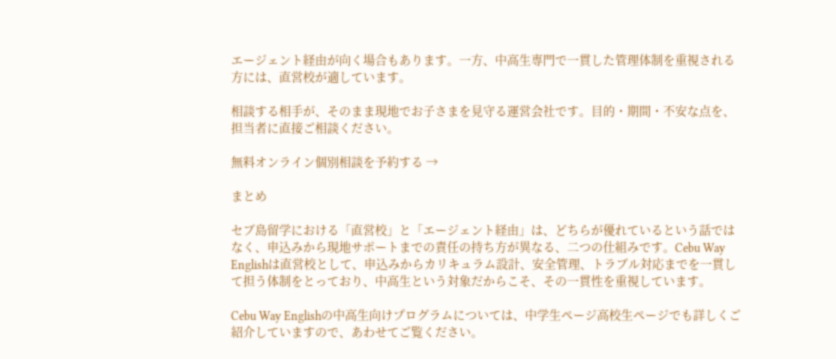エージェント経由が向く場合もあります。一方、中高生専門で一貫した管理体制を重視される方には、直営校が適しています。

相談する相手が、そのまま現地でお子さまを見守る運営会社です。目的・期間・不安な点を、担当者に直接ご相談ください。

無料オンライン個別相談を予約する →

まとめ

セブ島留学における「直営校」と「エージェント経由」は、どちらが優れているという話ではなく、申込みから現地サポートまでの責任の持ち方が異なる、二つの仕組みです。Cebu Way Englishは直営校として、申込みからカリキュラム設計、安全管理、トラブル対応までを一貫して担う体制をとっており、中高生という対象だからこそ、その一貫性を重視しています。

Cebu Way Englishの中高生向けプログラムについては、中学生ページ高校生ページでも詳しくご紹介していますので、あわせてご覧ください。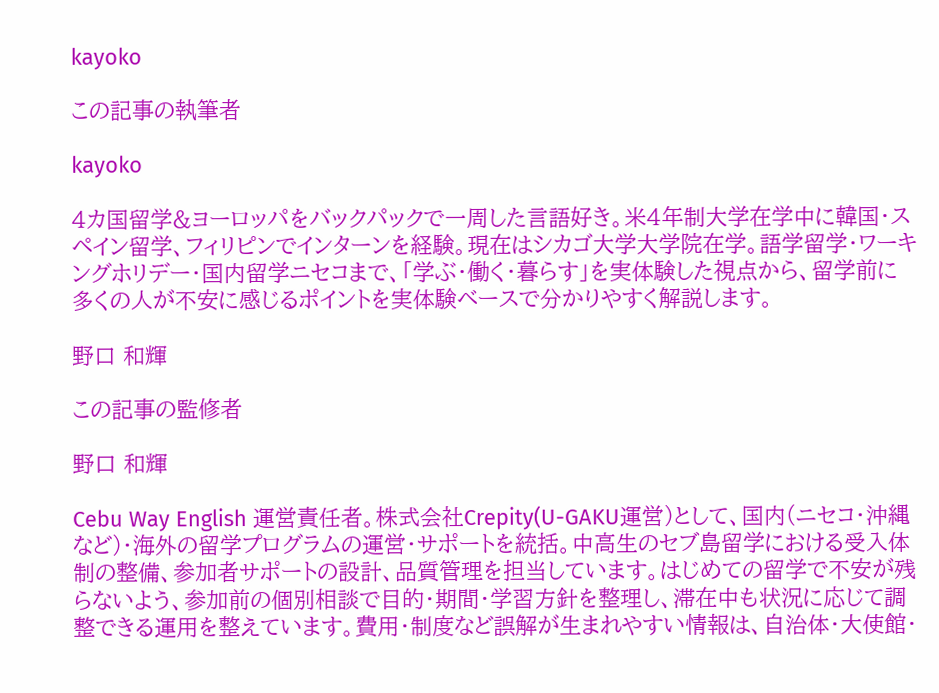kayoko

この記事の執筆者

kayoko

4カ国留学&ヨーロッパをバックパックで一周した言語好き。米4年制大学在学中に韓国・スペイン留学、フィリピンでインターンを経験。現在はシカゴ大学大学院在学。語学留学・ワーキングホリデー・国内留学ニセコまで、「学ぶ・働く・暮らす」を実体験した視点から、留学前に多くの人が不安に感じるポイントを実体験ベースで分かりやすく解説します。

野口 和輝

この記事の監修者

野口 和輝

Cebu Way English 運営責任者。株式会社Crepity(U-GAKU運営)として、国内(ニセコ・沖縄など)・海外の留学プログラムの運営・サポートを統括。中高生のセブ島留学における受入体制の整備、参加者サポートの設計、品質管理を担当しています。はじめての留学で不安が残らないよう、参加前の個別相談で目的・期間・学習方針を整理し、滞在中も状況に応じて調整できる運用を整えています。費用・制度など誤解が生まれやすい情報は、自治体・大使館・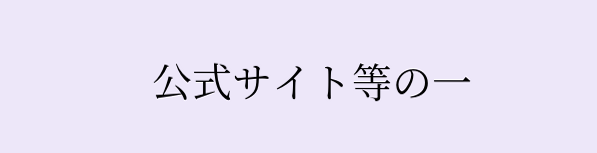公式サイト等の一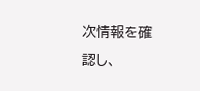次情報を確認し、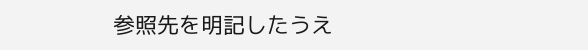参照先を明記したうえ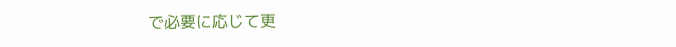で必要に応じて更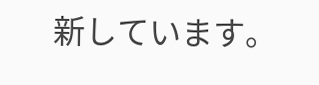新しています。